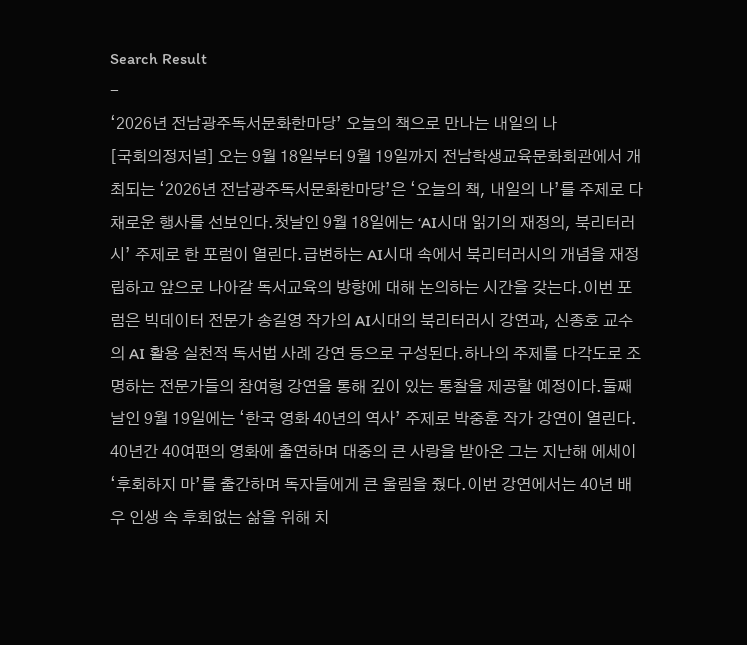Search Result
-
‘2026년 전남광주독서문화한마당’ 오늘의 책으로 만나는 내일의 나
[국회의정저널] 오는 9월 18일부터 9월 19일까지 전남학생교육문화회관에서 개최되는 ‘2026년 전남광주독서문화한마당’은 ‘오늘의 책, 내일의 나’를 주제로 다채로운 행사를 선보인다.첫날인 9월 18일에는 ‘AI시대 읽기의 재정의, 북리터러시’ 주제로 한 포럼이 열린다.급변하는 AI시대 속에서 북리터러시의 개념을 재정립하고 앞으로 나아갈 독서교육의 방향에 대해 논의하는 시간을 갖는다.이번 포럼은 빅데이터 전문가 송길영 작가의 AI시대의 북리터러시 강연과, 신종호 교수의 AI 활용 실천적 독서법 사례 강연 등으로 구성된다.하나의 주제를 다각도로 조명하는 전문가들의 참여형 강연을 통해 깊이 있는 통찰을 제공할 예정이다.둘째날인 9월 19일에는 ‘한국 영화 40년의 역사’ 주제로 박중훈 작가 강연이 열린다. 40년간 40여편의 영화에 출연하며 대중의 큰 사랑을 받아온 그는 지난해 에세이‘후회하지 마’를 출간하며 독자들에게 큰 울림을 줬다.이번 강연에서는 40년 배우 인생 속 후회없는 삶을 위해 치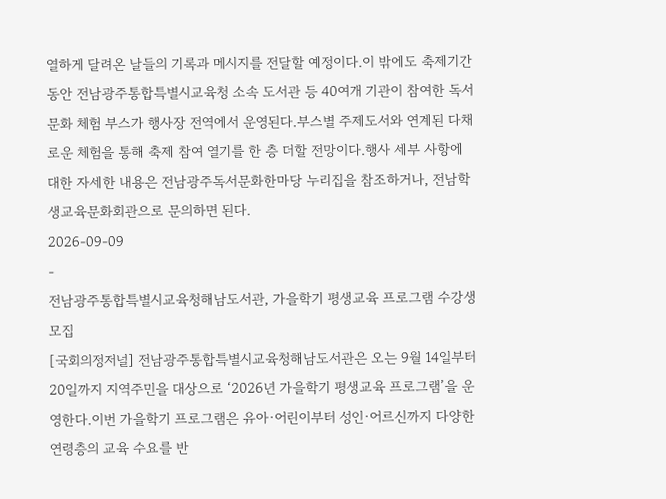열하게 달려온 날들의 기록과 메시지를 전달할 예정이다.이 밖에도 축제기간 동안 전남광주통합특별시교육청 소속 도서관 등 40여개 기관이 참여한 독서문화 체험 부스가 행사장 전역에서 운영된다.부스별 주제도서와 연계된 다채로운 체험을 통해 축제 참여 열기를 한 층 더할 전망이다.행사 세부 사항에 대한 자세한 내용은 전남광주독서문화한마당 누리집을 참조하거나, 전남학생교육문화회관으로 문의하면 된다.
2026-09-09
-
전남광주통합특별시교육청해남도서관, 가을학기 평생교육 프로그램 수강생 모집
[국회의정저널] 전남광주통합특별시교육청해남도서관은 오는 9월 14일부터 20일까지 지역주민을 대상으로 ‘2026년 가을학기 평생교육 프로그램’을 운영한다.이번 가을학기 프로그램은 유아·어린이부터 성인·어르신까지 다양한 연령층의 교육 수요를 반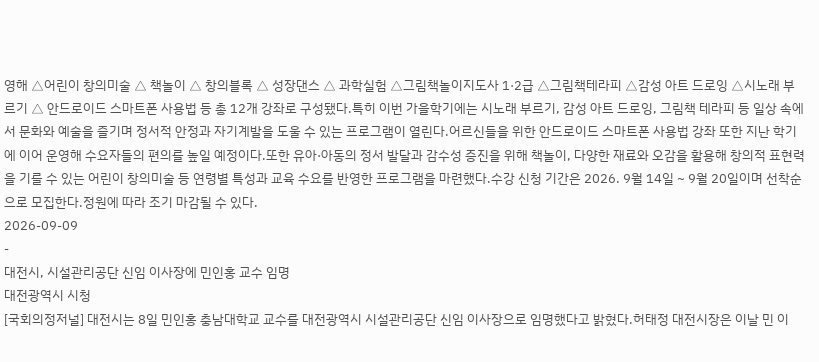영해 △어린이 창의미술 △ 책놀이 △ 창의블록 △ 성장댄스 △ 과학실험 △그림책놀이지도사 1·2급 △그림책테라피 △감성 아트 드로잉 △시노래 부르기 △ 안드로이드 스마트폰 사용법 등 총 12개 강좌로 구성됐다.특히 이번 가을학기에는 시노래 부르기, 감성 아트 드로잉, 그림책 테라피 등 일상 속에서 문화와 예술을 즐기며 정서적 안정과 자기계발을 도울 수 있는 프로그램이 열린다.어르신들을 위한 안드로이드 스마트폰 사용법 강좌 또한 지난 학기에 이어 운영해 수요자들의 편의를 높일 예정이다.또한 유아·아동의 정서 발달과 감수성 증진을 위해 책놀이, 다양한 재료와 오감을 활용해 창의적 표현력을 기를 수 있는 어린이 창의미술 등 연령별 특성과 교육 수요를 반영한 프로그램을 마련했다.수강 신청 기간은 2026. 9월 14일 ~ 9월 20일이며 선착순으로 모집한다.정원에 따라 조기 마감될 수 있다.
2026-09-09
-
대전시, 시설관리공단 신임 이사장에 민인홍 교수 임명
대전광역시 시청
[국회의정저널] 대전시는 8일 민인홍 충남대학교 교수를 대전광역시 시설관리공단 신임 이사장으로 임명했다고 밝혔다.허태정 대전시장은 이날 민 이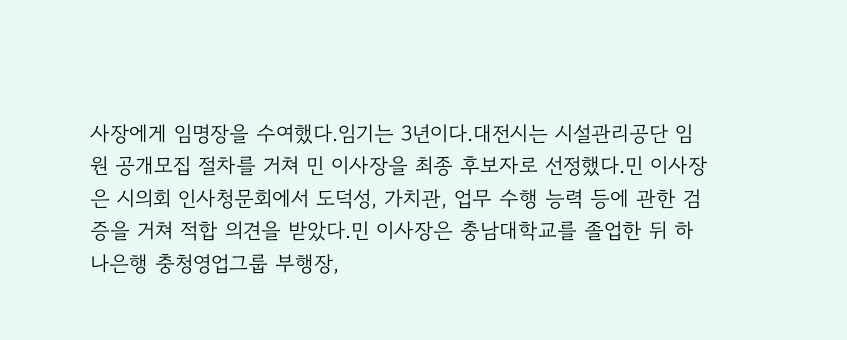사장에게 임명장을 수여했다.임기는 3년이다.대전시는 시설관리공단 임원 공개모집 절차를 거쳐 민 이사장을 최종 후보자로 선정했다.민 이사장은 시의회 인사청문회에서 도덕성, 가치관, 업무 수행 능력 등에 관한 검증을 거쳐 적합 의견을 받았다.민 이사장은 충남대학교를 졸업한 뒤 하나은행 충청영업그룹 부행장,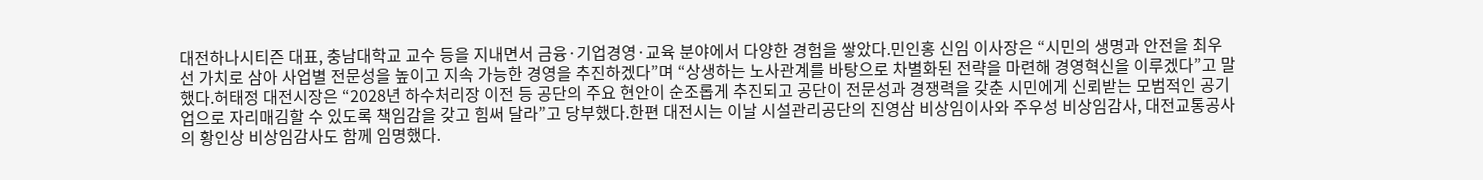대전하나시티즌 대표, 충남대학교 교수 등을 지내면서 금융·기업경영·교육 분야에서 다양한 경험을 쌓았다.민인홍 신임 이사장은 “시민의 생명과 안전을 최우선 가치로 삼아 사업별 전문성을 높이고 지속 가능한 경영을 추진하겠다”며 “상생하는 노사관계를 바탕으로 차별화된 전략을 마련해 경영혁신을 이루겠다”고 말했다.허태정 대전시장은 “2028년 하수처리장 이전 등 공단의 주요 현안이 순조롭게 추진되고 공단이 전문성과 경쟁력을 갖춘 시민에게 신뢰받는 모범적인 공기업으로 자리매김할 수 있도록 책임감을 갖고 힘써 달라”고 당부했다.한편 대전시는 이날 시설관리공단의 진영삼 비상임이사와 주우성 비상임감사, 대전교통공사의 황인상 비상임감사도 함께 임명했다.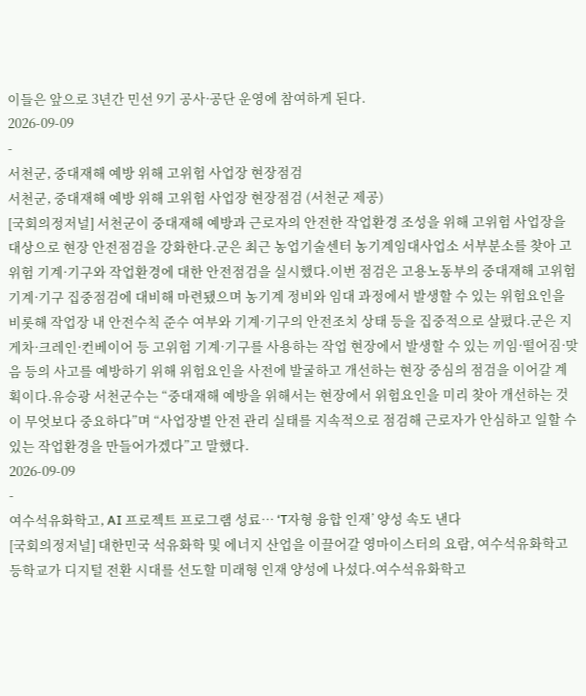이들은 앞으로 3년간 민선 9기 공사·공단 운영에 참여하게 된다.
2026-09-09
-
서천군, 중대재해 예방 위해 고위험 사업장 현장점검
서천군, 중대재해 예방 위해 고위험 사업장 현장점검 (서천군 제공)
[국회의정저널] 서천군이 중대재해 예방과 근로자의 안전한 작업환경 조성을 위해 고위험 사업장을 대상으로 현장 안전점검을 강화한다.군은 최근 농업기술센터 농기계임대사업소 서부분소를 찾아 고위험 기계·기구와 작업환경에 대한 안전점검을 실시했다.이번 점검은 고용노동부의 중대재해 고위험 기계·기구 집중점검에 대비해 마련됐으며 농기계 정비와 임대 과정에서 발생할 수 있는 위험요인을 비롯해 작업장 내 안전수칙 준수 여부와 기계·기구의 안전조치 상태 등을 집중적으로 살폈다.군은 지게차·크레인·컨베이어 등 고위험 기계·기구를 사용하는 작업 현장에서 발생할 수 있는 끼임·떨어짐·맞음 등의 사고를 예방하기 위해 위험요인을 사전에 발굴하고 개선하는 현장 중심의 점검을 이어갈 계획이다.유승광 서천군수는 “중대재해 예방을 위해서는 현장에서 위험요인을 미리 찾아 개선하는 것이 무엇보다 중요하다”며 “사업장별 안전 관리 실태를 지속적으로 점검해 근로자가 안심하고 일할 수 있는 작업환경을 만들어가겠다”고 말했다.
2026-09-09
-
여수석유화학고, AI 프로젝트 프로그램 성료… ‘T자형 융합 인재’ 양성 속도 낸다
[국회의정저널] 대한민국 석유화학 및 에너지 산업을 이끌어갈 영마이스터의 요람, 여수석유화학고등학교가 디지털 전환 시대를 선도할 미래형 인재 양성에 나섰다.여수석유화학고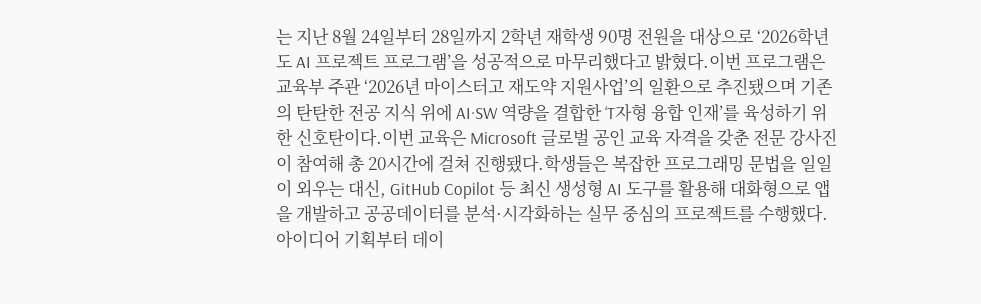는 지난 8월 24일부터 28일까지 2학년 재학생 90명 전원을 대상으로 ‘2026학년도 AI 프로젝트 프로그램’을 성공적으로 마무리했다고 밝혔다.이번 프로그램은 교육부 주관 ‘2026년 마이스터고 재도약 지원사업’의 일환으로 추진됐으며 기존의 탄탄한 전공 지식 위에 AI·SW 역량을 결합한 ‘T자형 융합 인재’를 육성하기 위한 신호탄이다.이번 교육은 Microsoft 글로벌 공인 교육 자격을 갖춘 전문 강사진이 참여해 총 20시간에 걸쳐 진행됐다.학생들은 복잡한 프로그래밍 문법을 일일이 외우는 대신, GitHub Copilot 등 최신 생성형 AI 도구를 활용해 대화형으로 앱을 개발하고 공공데이터를 분석·시각화하는 실무 중심의 프로젝트를 수행했다.아이디어 기획부터 데이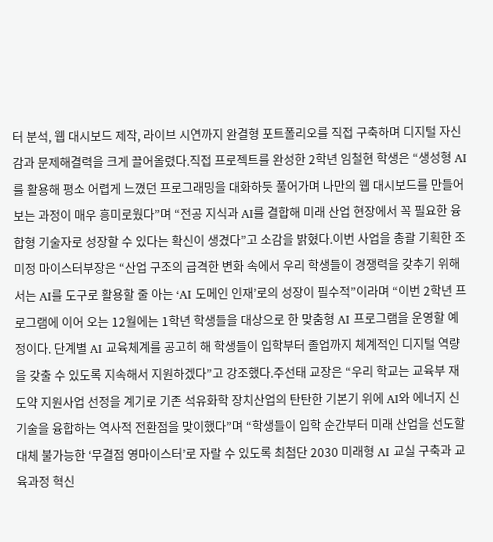터 분석, 웹 대시보드 제작, 라이브 시연까지 완결형 포트폴리오를 직접 구축하며 디지털 자신감과 문제해결력을 크게 끌어올렸다.직접 프로젝트를 완성한 2학년 임철현 학생은 “생성형 AI를 활용해 평소 어렵게 느꼈던 프로그래밍을 대화하듯 풀어가며 나만의 웹 대시보드를 만들어보는 과정이 매우 흥미로웠다”며 “전공 지식과 AI를 결합해 미래 산업 현장에서 꼭 필요한 융합형 기술자로 성장할 수 있다는 확신이 생겼다”고 소감을 밝혔다.이번 사업을 총괄 기획한 조미정 마이스터부장은 “산업 구조의 급격한 변화 속에서 우리 학생들이 경쟁력을 갖추기 위해서는 AI를 도구로 활용할 줄 아는 ‘AI 도메인 인재’로의 성장이 필수적”이라며 “이번 2학년 프로그램에 이어 오는 12월에는 1학년 학생들을 대상으로 한 맞춤형 AI 프로그램을 운영할 예정이다. 단계별 AI 교육체계를 공고히 해 학생들이 입학부터 졸업까지 체계적인 디지털 역량을 갖출 수 있도록 지속해서 지원하겠다”고 강조했다.주선태 교장은 “우리 학교는 교육부 재도약 지원사업 선정을 계기로 기존 석유화학 장치산업의 탄탄한 기본기 위에 AI와 에너지 신기술을 융합하는 역사적 전환점을 맞이했다”며 “학생들이 입학 순간부터 미래 산업을 선도할 대체 불가능한 ‘무결점 영마이스터’로 자랄 수 있도록 최첨단 2030 미래형 AI 교실 구축과 교육과정 혁신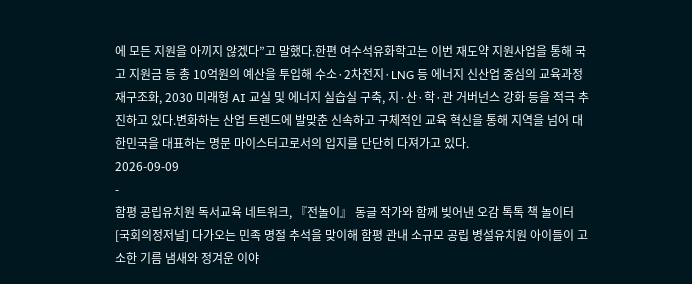에 모든 지원을 아끼지 않겠다”고 말했다.한편 여수석유화학고는 이번 재도약 지원사업을 통해 국고 지원금 등 총 10억원의 예산을 투입해 수소·2차전지·LNG 등 에너지 신산업 중심의 교육과정 재구조화, 2030 미래형 AI 교실 및 에너지 실습실 구축, 지·산·학·관 거버넌스 강화 등을 적극 추진하고 있다.변화하는 산업 트렌드에 발맞춘 신속하고 구체적인 교육 혁신을 통해 지역을 넘어 대한민국을 대표하는 명문 마이스터고로서의 입지를 단단히 다져가고 있다.
2026-09-09
-
함평 공립유치원 독서교육 네트워크, 『전놀이』 동글 작가와 함께 빚어낸 오감 톡톡 책 놀이터
[국회의정저널] 다가오는 민족 명절 추석을 맞이해 함평 관내 소규모 공립 병설유치원 아이들이 고소한 기름 냄새와 정겨운 이야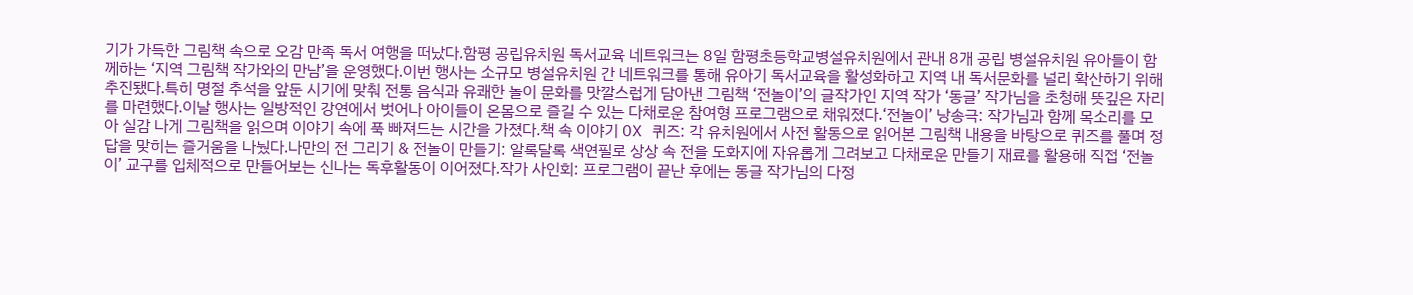기가 가득한 그림책 속으로 오감 만족 독서 여행을 떠났다.함평 공립유치원 독서교육 네트워크는 8일 함평초등학교병설유치원에서 관내 8개 공립 병설유치원 유아들이 함께하는 ‘지역 그림책 작가와의 만남’을 운영했다.이번 행사는 소규모 병설유치원 간 네트워크를 통해 유아기 독서교육을 활성화하고 지역 내 독서문화를 널리 확산하기 위해 추진됐다.특히 명절 추석을 앞둔 시기에 맞춰 전통 음식과 유쾌한 놀이 문화를 맛깔스럽게 담아낸 그림책 ‘전놀이’의 글작가인 지역 작가 ‘동글’ 작가님을 초청해 뜻깊은 자리를 마련했다.이날 행사는 일방적인 강연에서 벗어나 아이들이 온몸으로 즐길 수 있는 다채로운 참여형 프로그램으로 채워졌다.‘전놀이’ 낭송극: 작가님과 함께 목소리를 모아 실감 나게 그림책을 읽으며 이야기 속에 푹 빠져드는 시간을 가졌다.책 속 이야기 OX 퀴즈: 각 유치원에서 사전 활동으로 읽어본 그림책 내용을 바탕으로 퀴즈를 풀며 정답을 맞히는 즐거움을 나눴다.나만의 전 그리기 & 전놀이 만들기: 알록달록 색연필로 상상 속 전을 도화지에 자유롭게 그려보고 다채로운 만들기 재료를 활용해 직접 ‘전놀이’ 교구를 입체적으로 만들어보는 신나는 독후활동이 이어졌다.작가 사인회: 프로그램이 끝난 후에는 동글 작가님의 다정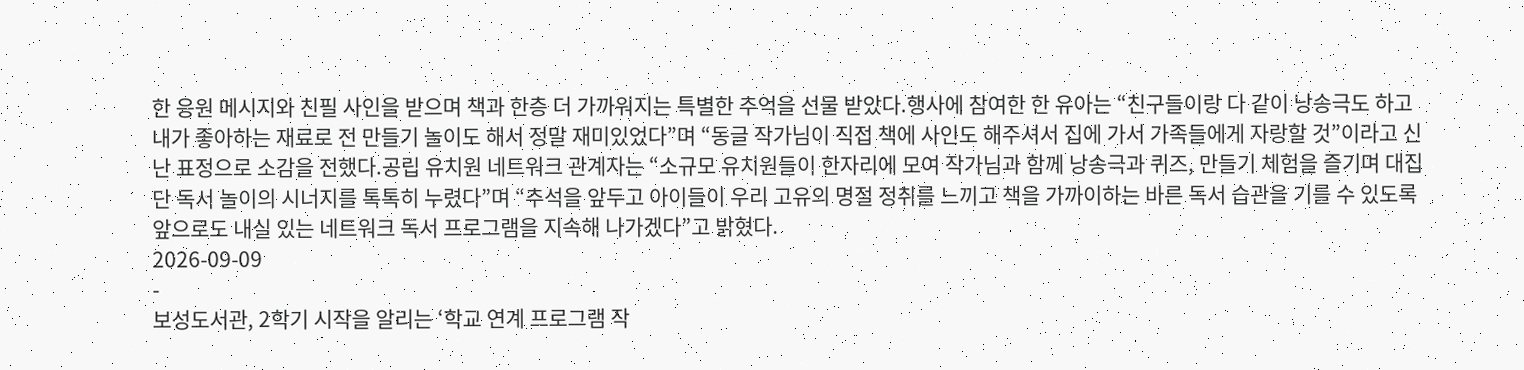한 응원 메시지와 친필 사인을 받으며 책과 한층 더 가까워지는 특별한 추억을 선물 받았다.행사에 참여한 한 유아는 “친구들이랑 다 같이 낭송극도 하고 내가 좋아하는 재료로 전 만들기 놀이도 해서 정말 재미있었다”며 “동글 작가님이 직접 책에 사인도 해주셔서 집에 가서 가족들에게 자랑할 것”이라고 신난 표정으로 소감을 전했다.공립 유치원 네트워크 관계자는 “소규모 유치원들이 한자리에 모여 작가님과 함께 낭송극과 퀴즈, 만들기 체험을 즐기며 대집단 독서 놀이의 시너지를 톡톡히 누렸다”며 “추석을 앞두고 아이들이 우리 고유의 명절 정취를 느끼고 책을 가까이하는 바른 독서 습관을 기를 수 있도록 앞으로도 내실 있는 네트워크 독서 프로그램을 지속해 나가겠다”고 밝혔다.
2026-09-09
-
보성도서관, 2학기 시작을 알리는 ‘학교 연계 프로그램 작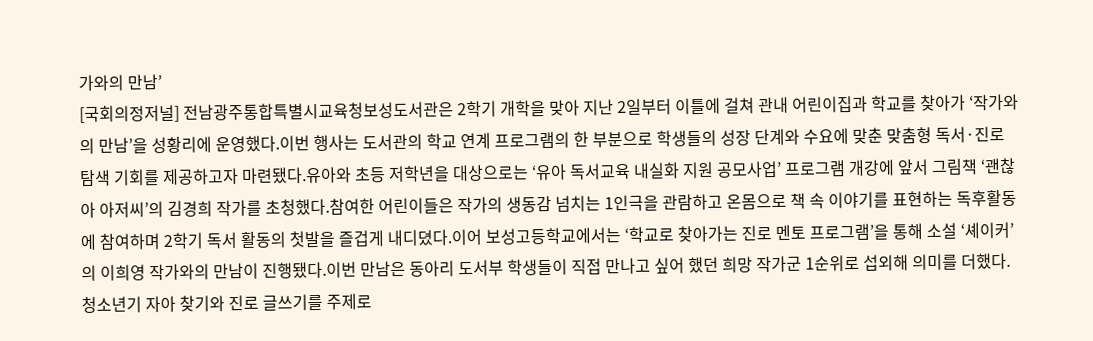가와의 만남’
[국회의정저널] 전남광주통합특별시교육청보성도서관은 2학기 개학을 맞아 지난 2일부터 이틀에 걸쳐 관내 어린이집과 학교를 찾아가 ‘작가와의 만남’을 성황리에 운영했다.이번 행사는 도서관의 학교 연계 프로그램의 한 부분으로 학생들의 성장 단계와 수요에 맞춘 맞춤형 독서·진로 탐색 기회를 제공하고자 마련됐다.유아와 초등 저학년을 대상으로는 ‘유아 독서교육 내실화 지원 공모사업’ 프로그램 개강에 앞서 그림책 ‘괜찮아 아저씨’의 김경희 작가를 초청했다.참여한 어린이들은 작가의 생동감 넘치는 1인극을 관람하고 온몸으로 책 속 이야기를 표현하는 독후활동에 참여하며 2학기 독서 활동의 첫발을 즐겁게 내디뎠다.이어 보성고등학교에서는 ‘학교로 찾아가는 진로 멘토 프로그램’을 통해 소설 ‘셰이커’의 이희영 작가와의 만남이 진행됐다.이번 만남은 동아리 도서부 학생들이 직접 만나고 싶어 했던 희망 작가군 1순위로 섭외해 의미를 더했다.청소년기 자아 찾기와 진로 글쓰기를 주제로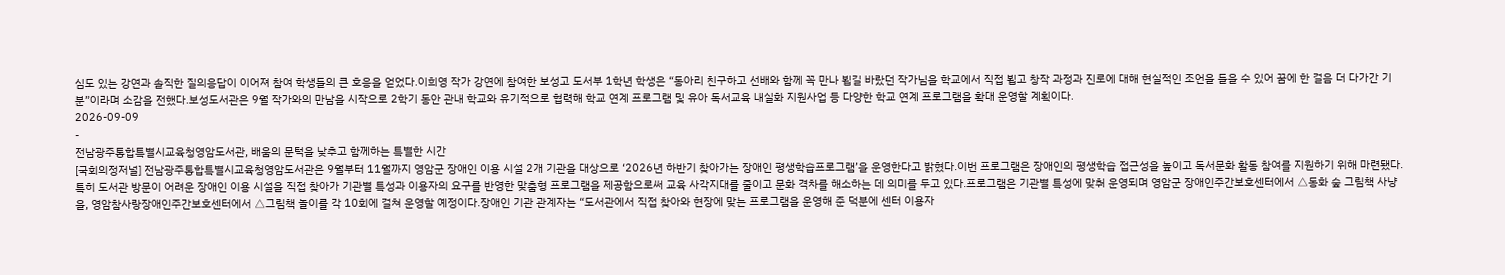심도 있는 강연과 솔직한 질의응답이 이어져 참여 학생들의 큰 호응을 얻었다.이희영 작가 강연에 참여한 보성고 도서부 1학년 학생은 “동아리 친구하고 선배와 함께 꼭 만나 뵙길 바랐던 작가님을 학교에서 직접 뵙고 창작 과정과 진로에 대해 현실적인 조언을 들을 수 있어 꿈에 한 걸음 더 다가간 기분”이라며 소감을 전했다.보성도서관은 9월 작가와의 만남을 시작으로 2학기 동안 관내 학교와 유기적으로 협력해 학교 연계 프로그램 및 유아 독서교육 내실화 지원사업 등 다양한 학교 연계 프로그램을 확대 운영할 계획이다.
2026-09-09
-
전남광주통합특별시교육청영암도서관, 배움의 문턱을 낮추고 함께하는 특별한 시간
[국회의정저널] 전남광주통합특별시교육청영암도서관은 9월부터 11월까지 영암군 장애인 이용 시설 2개 기관을 대상으로 ‘2026년 하반기 찾아가는 장애인 평생학습프로그램’을 운영한다고 밝혔다.이번 프로그램은 장애인의 평생학습 접근성을 높이고 독서문화 활동 참여를 지원하기 위해 마련됐다.특히 도서관 방문이 어려운 장애인 이용 시설을 직접 찾아가 기관별 특성과 이용자의 요구를 반영한 맞춤형 프로그램을 제공함으로써 교육 사각지대를 줄이고 문화 격차를 해소하는 데 의미를 두고 있다.프로그램은 기관별 특성에 맞춰 운영되며 영암군 장애인주간보호센터에서 △동화 숲 그림책 사냥을, 영암참사랑장애인주간보호센터에서 △그림책 놀이를 각 10회에 걸쳐 운영할 예정이다.장애인 기관 관계자는 “도서관에서 직접 찾아와 현장에 맞는 프로그램을 운영해 준 덕분에 센터 이용자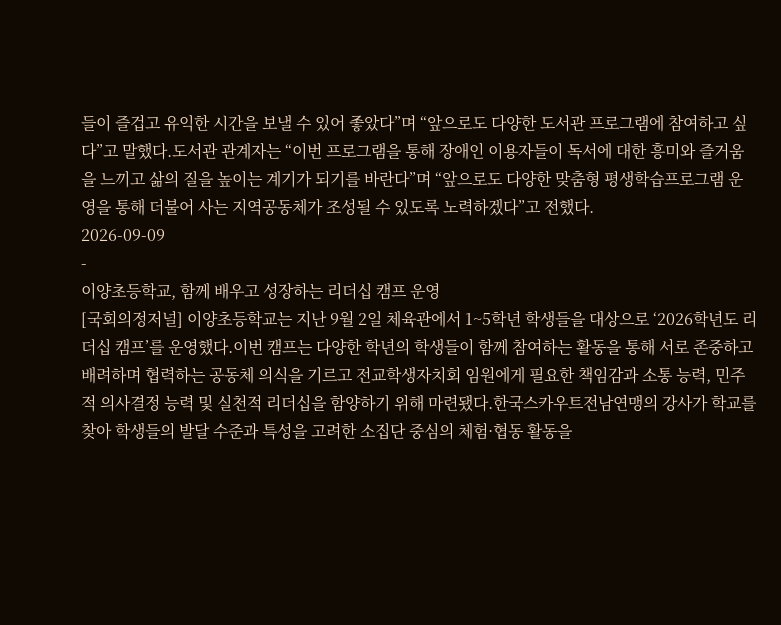들이 즐겁고 유익한 시간을 보낼 수 있어 좋았다”며 “앞으로도 다양한 도서관 프로그램에 참여하고 싶다”고 말했다.도서관 관계자는 “이번 프로그램을 통해 장애인 이용자들이 독서에 대한 흥미와 즐거움을 느끼고 삶의 질을 높이는 계기가 되기를 바란다”며 “앞으로도 다양한 맞춤형 평생학습프로그램 운영을 통해 더불어 사는 지역공동체가 조성될 수 있도록 노력하겠다”고 전했다.
2026-09-09
-
이양초등학교, 함께 배우고 성장하는 리더십 캠프 운영
[국회의정저널] 이양초등학교는 지난 9월 2일 체육관에서 1~5학년 학생들을 대상으로 ‘2026학년도 리더십 캠프’를 운영했다.이번 캠프는 다양한 학년의 학생들이 함께 참여하는 활동을 통해 서로 존중하고 배려하며 협력하는 공동체 의식을 기르고 전교학생자치회 임원에게 필요한 책임감과 소통 능력, 민주적 의사결정 능력 및 실천적 리더십을 함양하기 위해 마련됐다.한국스카우트전남연맹의 강사가 학교를 찾아 학생들의 발달 수준과 특성을 고려한 소집단 중심의 체험·협동 활동을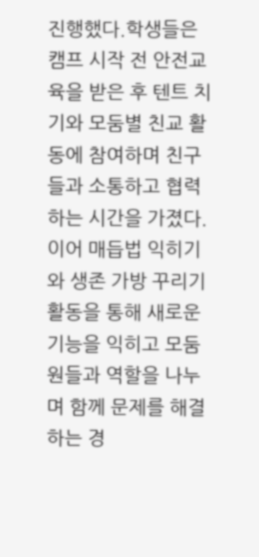진행했다.학생들은 캠프 시작 전 안전교육을 받은 후 텐트 치기와 모둠별 친교 활동에 참여하며 친구들과 소통하고 협력하는 시간을 가졌다.이어 매듭법 익히기와 생존 가방 꾸리기 활동을 통해 새로운 기능을 익히고 모둠원들과 역할을 나누며 함께 문제를 해결하는 경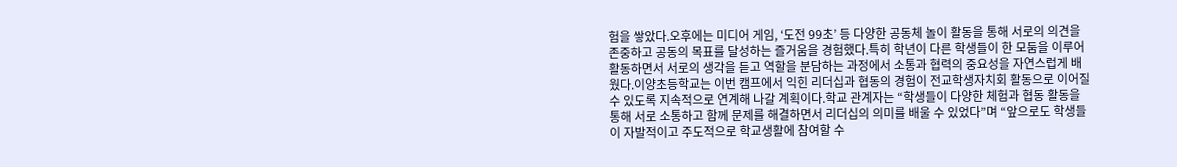험을 쌓았다.오후에는 미디어 게임, ‘도전 99초’ 등 다양한 공동체 놀이 활동을 통해 서로의 의견을 존중하고 공동의 목표를 달성하는 즐거움을 경험했다.특히 학년이 다른 학생들이 한 모둠을 이루어 활동하면서 서로의 생각을 듣고 역할을 분담하는 과정에서 소통과 협력의 중요성을 자연스럽게 배웠다.이양초등학교는 이번 캠프에서 익힌 리더십과 협동의 경험이 전교학생자치회 활동으로 이어질 수 있도록 지속적으로 연계해 나갈 계획이다.학교 관계자는 “학생들이 다양한 체험과 협동 활동을 통해 서로 소통하고 함께 문제를 해결하면서 리더십의 의미를 배울 수 있었다”며 “앞으로도 학생들이 자발적이고 주도적으로 학교생활에 참여할 수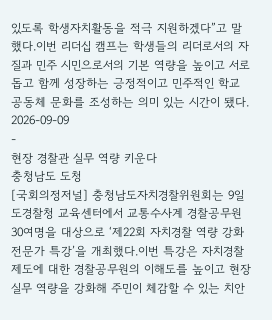있도록 학생자치활동을 적극 지원하겠다”고 말했다.이번 리더십 캠프는 학생들의 리더로서의 자질과 민주 시민으로서의 기본 역량을 높이고 서로 돕고 함께 성장하는 긍정적이고 민주적인 학교 공동체 문화를 조성하는 의미 있는 시간이 됐다.
2026-09-09
-
현장 경찰관 실무 역량 키운다
충청남도 도청
[국회의정저널] 충청남도자치경찰위원회는 9일 도경찰청 교육센터에서 교통수사계 경찰공무원 30여명을 대상으로 ‘제22회 자치경찰 역량 강화 전문가 특강’을 개최했다.이번 특강은 자치경찰제도에 대한 경찰공무원의 이해도를 높이고 현장 실무 역량을 강화해 주민이 체감할 수 있는 치안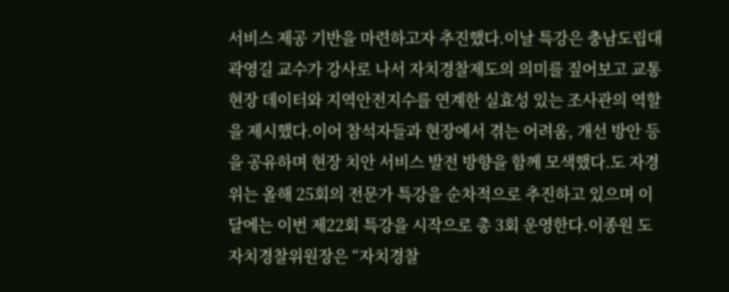서비스 제공 기반을 마련하고자 추진했다.이날 특강은 충남도립대 곽영길 교수가 강사로 나서 자치경찰제도의 의미를 짚어보고 교통 현장 데이터와 지역안전지수를 연계한 실효성 있는 조사관의 역할을 제시했다.이어 참석자들과 현장에서 겪는 어려움, 개선 방안 등을 공유하며 현장 치안 서비스 발전 방향을 함께 모색했다.도 자경위는 올해 25회의 전문가 특강을 순차적으로 추진하고 있으며 이달에는 이번 제22회 특강을 시작으로 총 3회 운영한다.이종원 도 자치경찰위원장은 “자치경찰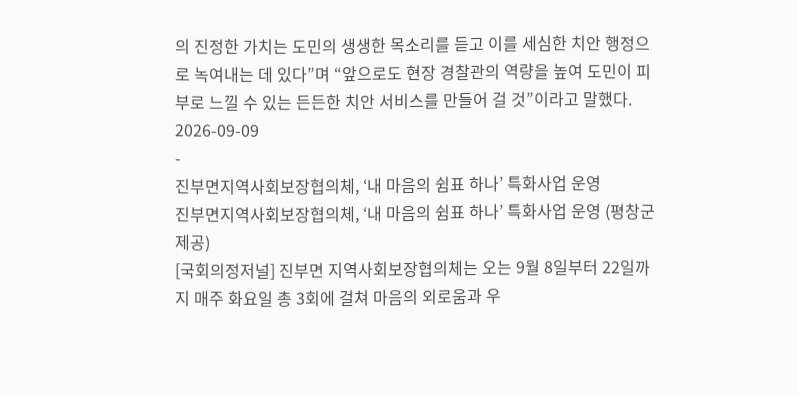의 진정한 가치는 도민의 생생한 목소리를 듣고 이를 세심한 치안 행정으로 녹여내는 데 있다”며 “앞으로도 현장 경찰관의 역량을 높여 도민이 피부로 느낄 수 있는 든든한 치안 서비스를 만들어 걸 것”이라고 말했다.
2026-09-09
-
진부면지역사회보장협의체, ‘내 마음의 쉼표 하나’ 특화사업 운영
진부면지역사회보장협의체, ‘내 마음의 쉼표 하나’ 특화사업 운영 (평창군 제공)
[국회의정저널] 진부면 지역사회보장협의체는 오는 9월 8일부터 22일까지 매주 화요일 총 3회에 걸쳐 마음의 외로움과 우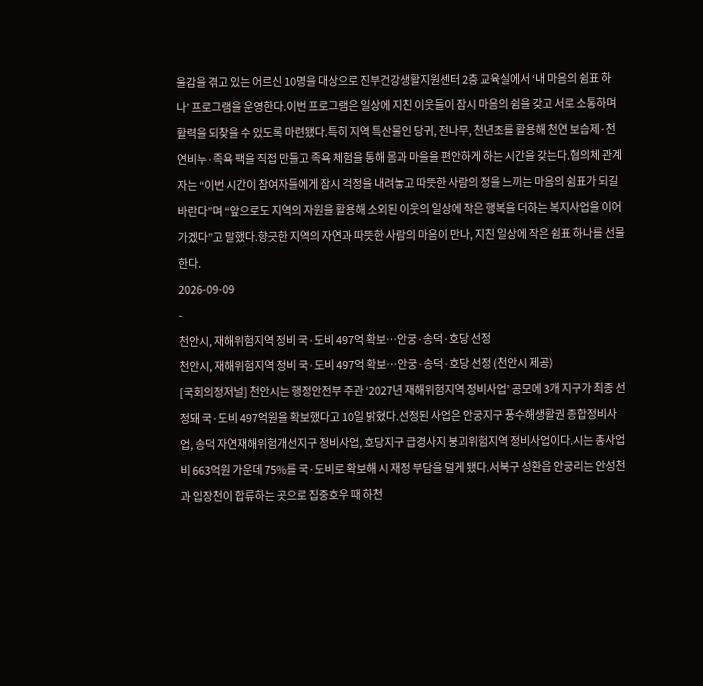울감을 겪고 있는 어르신 10명을 대상으로 진부건강생활지원센터 2층 교육실에서 ‘내 마음의 쉼표 하나’ 프로그램을 운영한다.이번 프로그램은 일상에 지친 이웃들이 잠시 마음의 쉼을 갖고 서로 소통하며 활력을 되찾을 수 있도록 마련됐다.특히 지역 특산물인 당귀, 전나무, 천년초를 활용해 천연 보습제·천연비누·족욕 팩을 직접 만들고 족욕 체험을 통해 몸과 마을을 편안하게 하는 시간을 갖는다.협의체 관계자는 “이번 시간이 참여자들에게 잠시 걱정을 내려놓고 따뜻한 사람의 정을 느끼는 마음의 쉼표가 되길 바란다”며 “앞으로도 지역의 자원을 활용해 소외된 이웃의 일상에 작은 행복을 더하는 복지사업을 이어가겠다”고 말했다.향긋한 지역의 자연과 따뜻한 사람의 마음이 만나, 지친 일상에 작은 쉼표 하나를 선물한다.
2026-09-09
-
천안시, 재해위험지역 정비 국·도비 497억 확보…안궁·송덕·호당 선정
천안시, 재해위험지역 정비 국·도비 497억 확보…안궁·송덕·호당 선정 (천안시 제공)
[국회의정저널] 천안시는 행정안전부 주관 ‘2027년 재해위험지역 정비사업’ 공모에 3개 지구가 최종 선정돼 국·도비 497억원을 확보했다고 10일 밝혔다.선정된 사업은 안궁지구 풍수해생활권 종합정비사업, 송덕 자연재해위험개선지구 정비사업, 호당지구 급경사지 붕괴위험지역 정비사업이다.시는 총사업비 663억원 가운데 75%를 국·도비로 확보해 시 재정 부담을 덜게 됐다.서북구 성환읍 안궁리는 안성천과 입장천이 합류하는 곳으로 집중호우 때 하천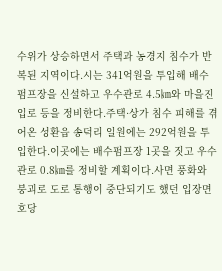수위가 상승하면서 주택과 농경지 침수가 반복된 지역이다.시는 341억원을 투입해 배수펌프장을 신설하고 우수관로 4.5㎞와 마을진입로 등을 정비한다.주택·상가 침수 피해를 겪어온 성환읍 송덕리 일원에는 292억원을 투입한다.이곳에는 배수펌프장 1곳을 짓고 우수관로 0.8㎞를 정비할 계획이다.사면 풍화와 붕괴로 도로 통행이 중단되기도 했던 입장면 호당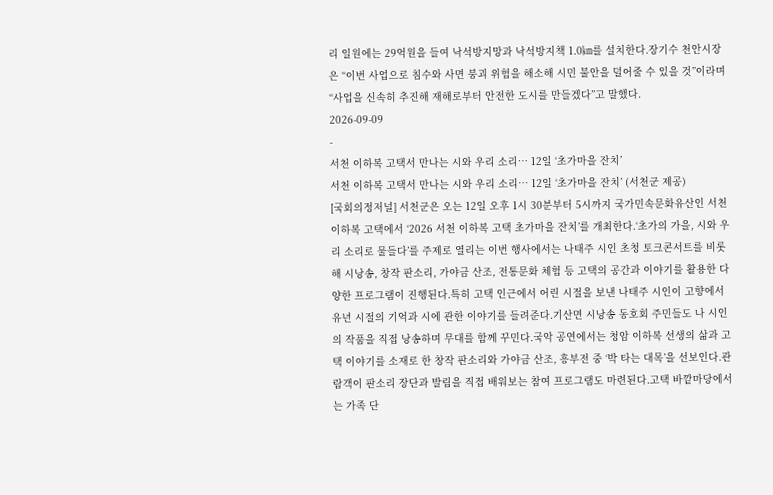리 일원에는 29억원을 들여 낙석방지망과 낙석방지책 1.0㎞를 설치한다.장기수 천안시장은 “이번 사업으로 침수와 사면 붕괴 위험을 해소해 시민 불안을 덜어줄 수 있을 것”이라며 “사업을 신속히 추진해 재해로부터 안전한 도시를 만들겠다”고 말했다.
2026-09-09
-
서천 이하복 고택서 만나는 시와 우리 소리… 12일 ‘초가마을 잔치’
서천 이하복 고택서 만나는 시와 우리 소리… 12일 ‘초가마을 잔치’ (서천군 제공)
[국회의정저널] 서천군은 오는 12일 오후 1시 30분부터 5시까지 국가민속문화유산인 서천 이하복 고택에서 ‘2026 서천 이하복 고택 초가마을 잔치’를 개최한다.‘초가의 가을, 시와 우리 소리로 물들다’를 주제로 열리는 이번 행사에서는 나태주 시인 초청 토크콘서트를 비롯해 시낭송, 창작 판소리, 가야금 산조, 전통문화 체험 등 고택의 공간과 이야기를 활용한 다양한 프로그램이 진행된다.특히 고택 인근에서 어린 시절을 보낸 나태주 시인이 고향에서 유년 시절의 기억과 시에 관한 이야기를 들려준다.기산면 시낭송 동호회 주민들도 나 시인의 작품을 직접 낭송하며 무대를 함께 꾸민다.국악 공연에서는 청암 이하복 선생의 삶과 고택 이야기를 소재로 한 창작 판소리와 가야금 산조, 흥부전 중 ‘박 타는 대목’을 선보인다.관람객이 판소리 장단과 발림을 직접 배워보는 참여 프로그램도 마련된다.고택 바깥마당에서는 가족 단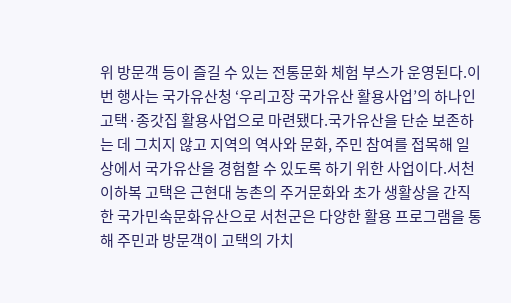위 방문객 등이 즐길 수 있는 전통문화 체험 부스가 운영된다.이번 행사는 국가유산청 ‘우리고장 국가유산 활용사업’의 하나인 고택·종갓집 활용사업으로 마련됐다.국가유산을 단순 보존하는 데 그치지 않고 지역의 역사와 문화, 주민 참여를 접목해 일상에서 국가유산을 경험할 수 있도록 하기 위한 사업이다.서천 이하복 고택은 근현대 농촌의 주거문화와 초가 생활상을 간직한 국가민속문화유산으로 서천군은 다양한 활용 프로그램을 통해 주민과 방문객이 고택의 가치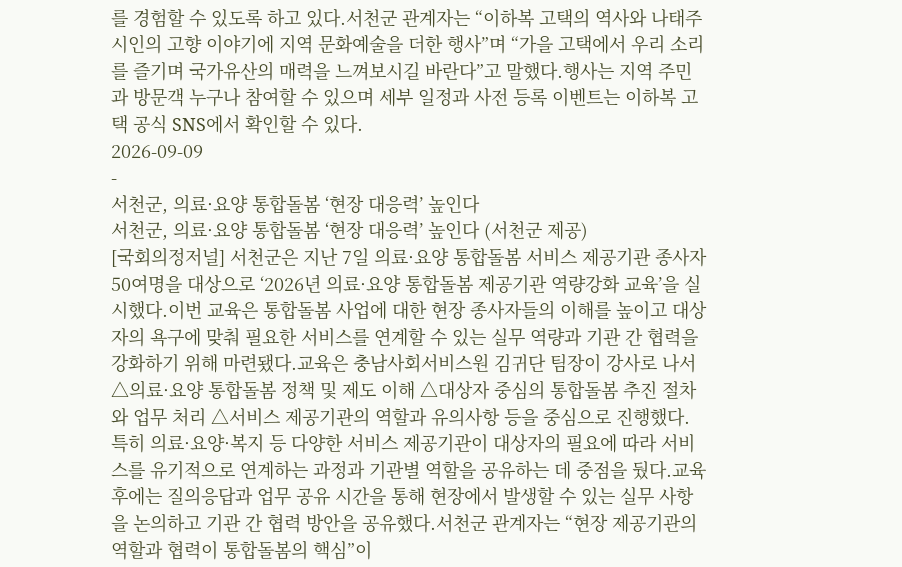를 경험할 수 있도록 하고 있다.서천군 관계자는 “이하복 고택의 역사와 나태주 시인의 고향 이야기에 지역 문화예술을 더한 행사”며 “가을 고택에서 우리 소리를 즐기며 국가유산의 매력을 느껴보시길 바란다”고 말했다.행사는 지역 주민과 방문객 누구나 참여할 수 있으며 세부 일정과 사전 등록 이벤트는 이하복 고택 공식 SNS에서 확인할 수 있다.
2026-09-09
-
서천군, 의료·요양 통합돌봄 ‘현장 대응력’ 높인다
서천군, 의료·요양 통합돌봄 ‘현장 대응력’ 높인다 (서천군 제공)
[국회의정저널] 서천군은 지난 7일 의료·요양 통합돌봄 서비스 제공기관 종사자 50여명을 대상으로 ‘2026년 의료·요양 통합돌봄 제공기관 역량강화 교육’을 실시했다.이번 교육은 통합돌봄 사업에 대한 현장 종사자들의 이해를 높이고 대상자의 욕구에 맞춰 필요한 서비스를 연계할 수 있는 실무 역량과 기관 간 협력을 강화하기 위해 마련됐다.교육은 충남사회서비스원 김귀단 팀장이 강사로 나서 △의료·요양 통합돌봄 정책 및 제도 이해 △대상자 중심의 통합돌봄 추진 절차와 업무 처리 △서비스 제공기관의 역할과 유의사항 등을 중심으로 진행했다.특히 의료·요양·복지 등 다양한 서비스 제공기관이 대상자의 필요에 따라 서비스를 유기적으로 연계하는 과정과 기관별 역할을 공유하는 데 중점을 뒀다.교육 후에는 질의응답과 업무 공유 시간을 통해 현장에서 발생할 수 있는 실무 사항을 논의하고 기관 간 협력 방안을 공유했다.서천군 관계자는 “현장 제공기관의 역할과 협력이 통합돌봄의 핵심”이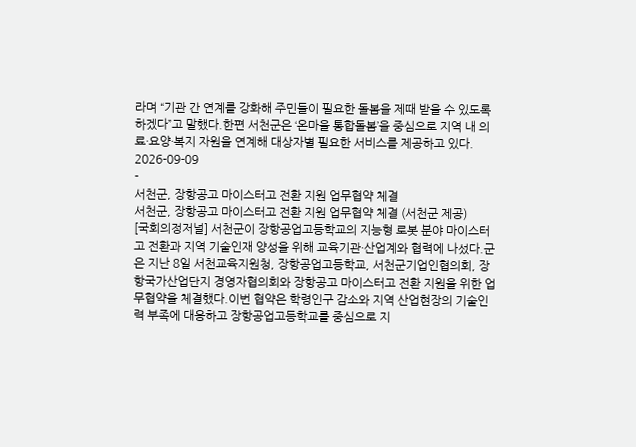라며 “기관 간 연계를 강화해 주민들이 필요한 돌봄을 제때 받을 수 있도록 하겠다”고 말했다.한편 서천군은 ‘온마을 통합돌봄’을 중심으로 지역 내 의료·요양·복지 자원을 연계해 대상자별 필요한 서비스를 제공하고 있다.
2026-09-09
-
서천군, 장항공고 마이스터고 전환 지원 업무협약 체결
서천군, 장항공고 마이스터고 전환 지원 업무협약 체결 (서천군 제공)
[국회의정저널] 서천군이 장항공업고등학교의 지능형 로봇 분야 마이스터고 전환과 지역 기술인재 양성을 위해 교육기관·산업계와 협력에 나섰다.군은 지난 8일 서천교육지원청, 장항공업고등학교, 서천군기업인협의회, 장항국가산업단지 경영자협의회와 장항공고 마이스터고 전환 지원을 위한 업무협약을 체결했다.이번 협약은 학령인구 감소와 지역 산업현장의 기술인력 부족에 대응하고 장항공업고등학교를 중심으로 지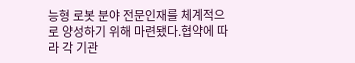능형 로봇 분야 전문인재를 체계적으로 양성하기 위해 마련됐다.협약에 따라 각 기관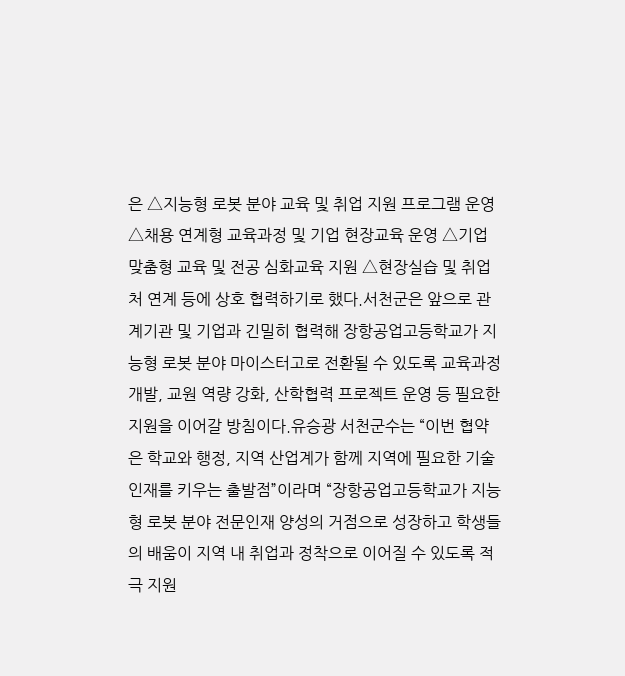은 △지능형 로봇 분야 교육 및 취업 지원 프로그램 운영 △채용 연계형 교육과정 및 기업 현장교육 운영 △기업 맞춤형 교육 및 전공 심화교육 지원 △현장실습 및 취업처 연계 등에 상호 협력하기로 했다.서천군은 앞으로 관계기관 및 기업과 긴밀히 협력해 장항공업고등학교가 지능형 로봇 분야 마이스터고로 전환될 수 있도록 교육과정 개발, 교원 역량 강화, 산학협력 프로젝트 운영 등 필요한 지원을 이어갈 방침이다.유승광 서천군수는 “이번 협약은 학교와 행정, 지역 산업계가 함께 지역에 필요한 기술인재를 키우는 출발점”이라며 “장항공업고등학교가 지능형 로봇 분야 전문인재 양성의 거점으로 성장하고 학생들의 배움이 지역 내 취업과 정착으로 이어질 수 있도록 적극 지원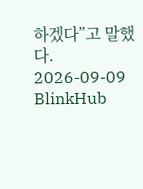하겠다”고 말했다.
2026-09-09
BlinkHub